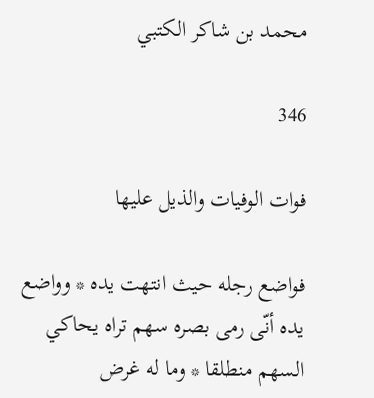محمد بن شاكر الكتبي

346

فوات الوفيات والذيل عليها

فواضع رجله حيث انتهت يده * وواضع يده أنّى رمى بصره سهم تراه يحاكي السهم منطلقا * وما له غرض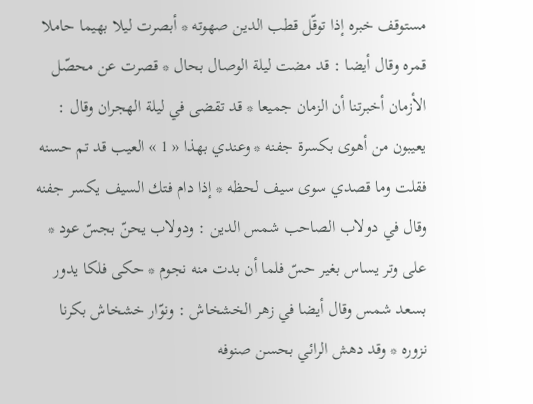مستوقف خبره إذا توقّل قطب الدين صهوته * أبصرت ليلا بهيما حاملا قمره وقال أيضا : قد مضت ليلة الوصال بحال * قصرت عن محصّل الأزمان أخبرتنا أن الزمان جميعا * قد تقضى في ليلة الهجران وقال : يعيبون من أهوى بكسرة جفنه * وعندي بهذا « 1 » العيب قد تم حسنه فقلت وما قصدي سوى سيف لحظه * إذا دام فتك السيف يكسر جفنه وقال في دولاب الصاحب شمس الدين : ودولاب يحنّ بجسّ عود * على وتر يساس بغير حسّ فلما أن بدت منه نجوم * حكى فلكا يدور بسعد شمس وقال أيضا في زهر الخشخاش : ونوّار خشخاش بكرنا نزوره * وقد دهش الرائي بحسن صنوفه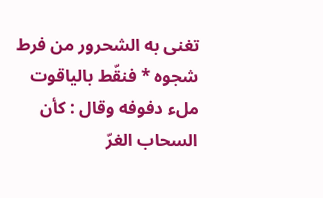تغنى به الشحرور من فرط شجوه * فنقّط بالياقوت ملء دفوفه وقال : كأن السحاب الغرّ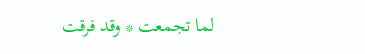لما تجمعت * وقد فرقت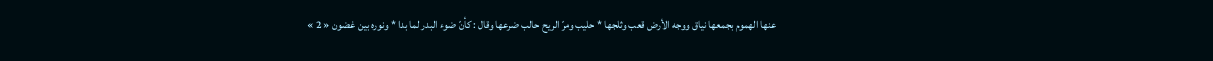عنها الهموم بجمعها نياق ووجه الأرض قعب وثلجها * حليب ومرّ الريح حالب ضرعها وقال : كأنّ ضوء البدر لما بدا * ونوره بين غضون « 2 »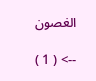الغصون

--> ( 1 )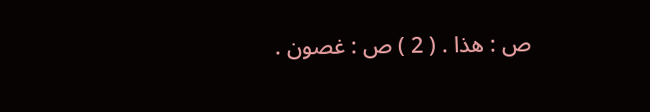ص : هذا . ( 2 ) ص : غصون .